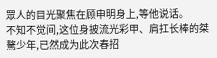眾人的目光聚焦在顾申明身上,等他说话。
不知不觉间,这位身披流光彩甲、肩扛长棒的桀驁少年,已然成为此次春招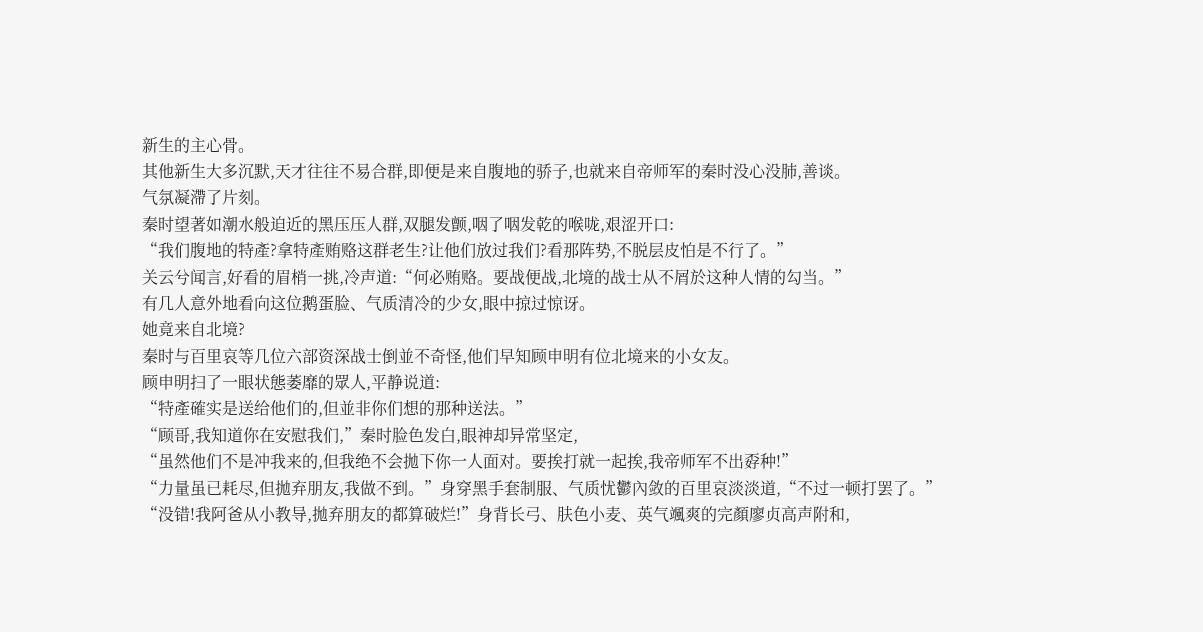新生的主心骨。
其他新生大多沉默,天才往往不易合群,即便是来自腹地的骄子,也就来自帝师军的秦时没心没肺,善谈。
气氛凝滯了片刻。
秦时望著如潮水般迫近的黑压压人群,双腿发颤,咽了咽发乾的喉咙,艰涩开口:
“我们腹地的特產?拿特產贿赂这群老生?让他们放过我们?看那阵势,不脱层皮怕是不行了。”
关云兮闻言,好看的眉梢一挑,冷声道:“何必贿赂。要战便战,北境的战士从不屑於这种人情的勾当。”
有几人意外地看向这位鹅蛋脸、气质清冷的少女,眼中掠过惊讶。
她竟来自北境?
秦时与百里哀等几位六部资深战士倒並不奇怪,他们早知顾申明有位北境来的小女友。
顾申明扫了一眼状態萎靡的眾人,平静说道:
“特產確实是送给他们的,但並非你们想的那种送法。”
“顾哥,我知道你在安慰我们,”秦时脸色发白,眼神却异常坚定,
“虽然他们不是冲我来的,但我绝不会拋下你一人面对。要挨打就一起挨,我帝师军不出孬种!”
“力量虽已耗尽,但拋弃朋友,我做不到。”身穿黑手套制服、气质忧鬱內敛的百里哀淡淡道,“不过一顿打罢了。”
“没错!我阿爸从小教导,拋弃朋友的都算破烂!”身背长弓、肤色小麦、英气颯爽的完顏廖贞高声附和,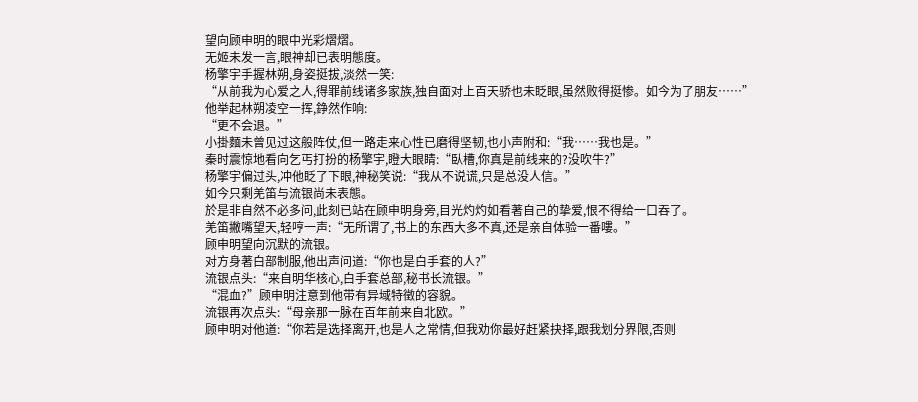望向顾申明的眼中光彩熠熠。
无姬未发一言,眼神却已表明態度。
杨擎宇手握林朔,身姿挺拔,淡然一笑:
“从前我为心爱之人,得罪前线诸多家族,独自面对上百天骄也未眨眼,虽然败得挺惨。如今为了朋友……”
他举起林朔凌空一挥,錚然作响:
“更不会退。”
小掛麵未曾见过这般阵仗,但一路走来心性已磨得坚韧,也小声附和:“我……我也是。”
秦时震惊地看向乞丐打扮的杨擎宇,瞪大眼睛:“臥槽,你真是前线来的?没吹牛?”
杨擎宇偏过头,冲他眨了下眼,神秘笑说:“我从不说谎,只是总没人信。”
如今只剩羌笛与流银尚未表態。
於是非自然不必多问,此刻已站在顾申明身旁,目光灼灼如看著自己的挚爱,恨不得给一口吞了。
羌笛撇嘴望天,轻哼一声:“无所谓了,书上的东西大多不真,还是亲自体验一番嘍。”
顾申明望向沉默的流银。
对方身著白部制服,他出声问道:“你也是白手套的人?”
流银点头:“来自明华核心,白手套总部,秘书长流银。”
“混血?”顾申明注意到他带有异域特徵的容貌。
流银再次点头:“母亲那一脉在百年前来自北欧。”
顾申明对他道:“你若是选择离开,也是人之常情,但我劝你最好赶紧抉择,跟我划分界限,否则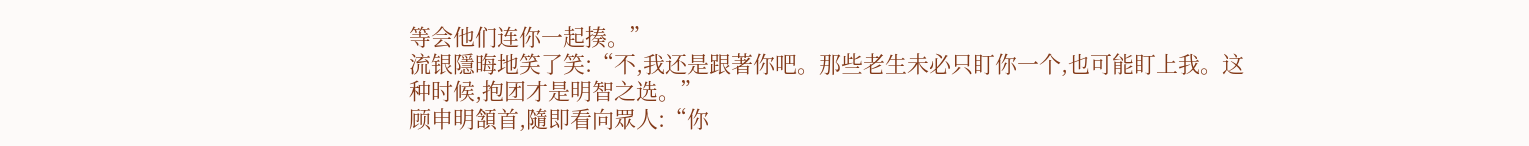等会他们连你一起揍。”
流银隱晦地笑了笑:“不,我还是跟著你吧。那些老生未必只盯你一个,也可能盯上我。这种时候,抱团才是明智之选。”
顾申明頷首,隨即看向眾人:“你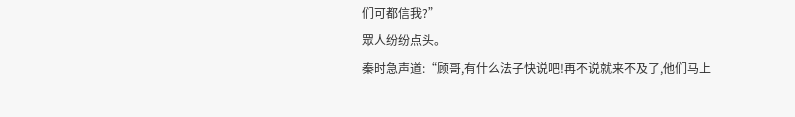们可都信我?”
眾人纷纷点头。
秦时急声道:“顾哥,有什么法子快说吧!再不说就来不及了,他们马上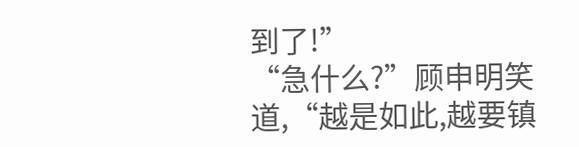到了!”
“急什么?”顾申明笑道,“越是如此,越要镇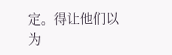定。得让他们以为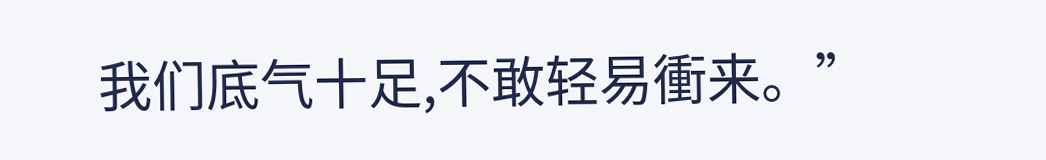我们底气十足,不敢轻易衝来。”